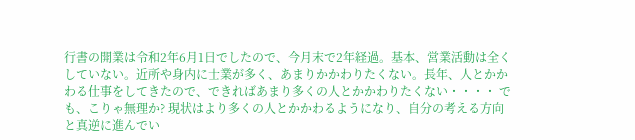行書の開業は令和2年6月1日でしたので、今月末で2年経過。基本、営業活動は全くしていない。近所や身内に士業が多く、あまりかかわりたくない。長年、人とかかわる仕事をしてきたので、できればあまり多くの人とかかわりたくない・・・・ でも、こりゃ無理か? 現状はより多くの人とかかわるようになり、自分の考える方向と真逆に進んでい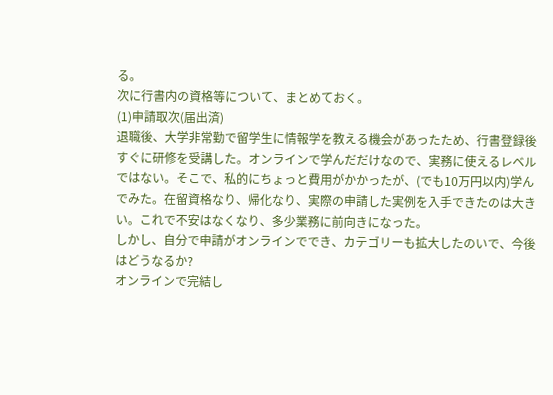る。
次に行書内の資格等について、まとめておく。
(1)申請取次(届出済)
退職後、大学非常勤で留学生に情報学を教える機会があったため、行書登録後すぐに研修を受講した。オンラインで学んだだけなので、実務に使えるレベルではない。そこで、私的にちょっと費用がかかったが、(でも10万円以内)学んでみた。在留資格なり、帰化なり、実際の申請した実例を入手できたのは大きい。これで不安はなくなり、多少業務に前向きになった。
しかし、自分で申請がオンラインででき、カテゴリーも拡大したのいで、今後はどうなるか?
オンラインで完結し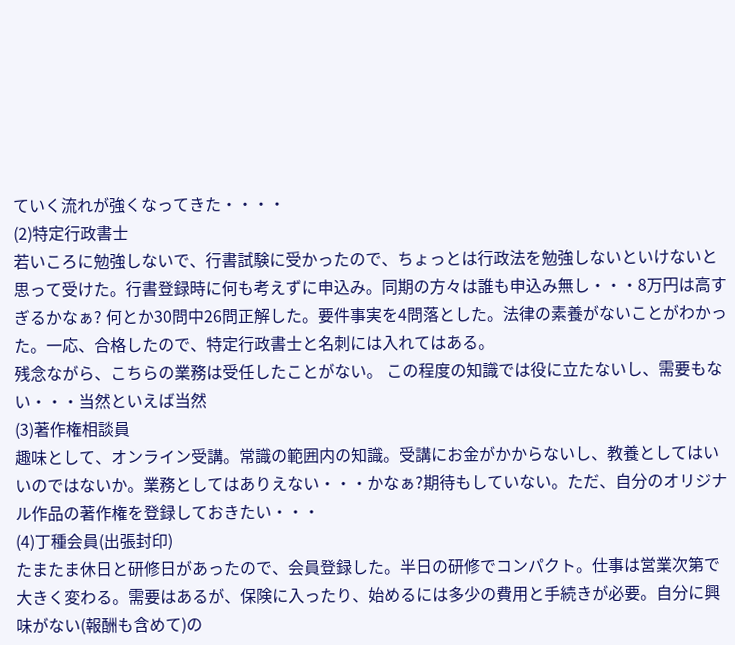ていく流れが強くなってきた・・・・
(2)特定行政書士
若いころに勉強しないで、行書試験に受かったので、ちょっとは行政法を勉強しないといけないと思って受けた。行書登録時に何も考えずに申込み。同期の方々は誰も申込み無し・・・8万円は高すぎるかなぁ? 何とか30問中26問正解した。要件事実を4問落とした。法律の素養がないことがわかった。一応、合格したので、特定行政書士と名刺には入れてはある。
残念ながら、こちらの業務は受任したことがない。 この程度の知識では役に立たないし、需要もない・・・当然といえば当然
(3)著作権相談員
趣味として、オンライン受講。常識の範囲内の知識。受講にお金がかからないし、教養としてはいいのではないか。業務としてはありえない・・・かなぁ?期待もしていない。ただ、自分のオリジナル作品の著作権を登録しておきたい・・・
(4)丁種会員(出張封印)
たまたま休日と研修日があったので、会員登録した。半日の研修でコンパクト。仕事は営業次第で大きく変わる。需要はあるが、保険に入ったり、始めるには多少の費用と手続きが必要。自分に興味がない(報酬も含めて)の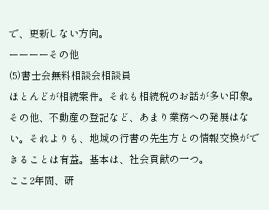で、更新しない方向。
ーーーーその他
(5)書士会無料相談会相談員
ほとんどが相続案件。それも相続税のお話が多い印象。その他、不動産の登記など、あまり業務への発展はない。それよりも、地域の行書の先生方との情報交換ができることは有益。基本は、社会貢献の一つ。
ここ2年間、研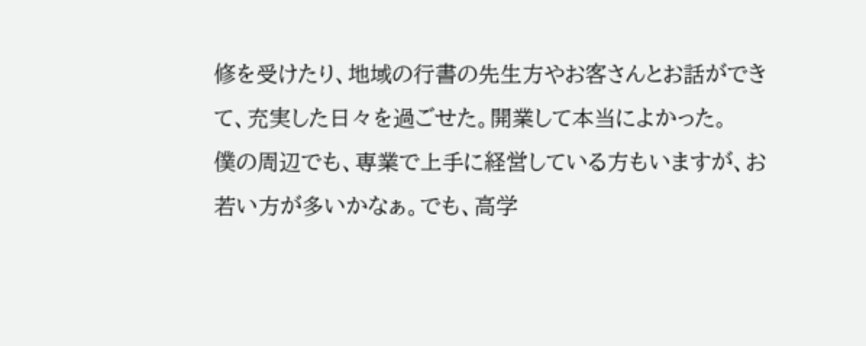修を受けたり、地域の行書の先生方やお客さんとお話ができて、充実した日々を過ごせた。開業して本当によかった。
僕の周辺でも、専業で上手に経営している方もいますが、お若い方が多いかなぁ。でも、高学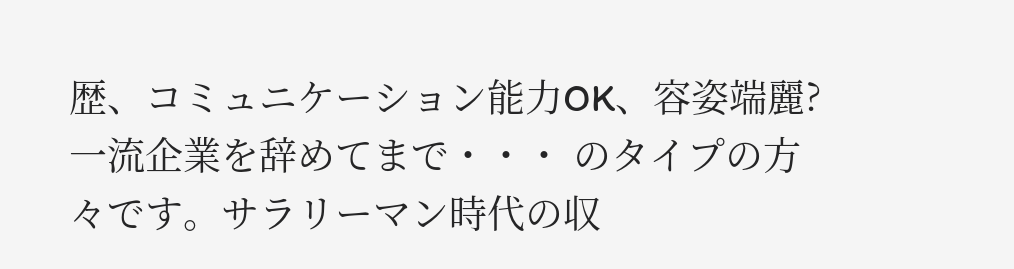歴、コミュニケーション能力OK、容姿端麗? 一流企業を辞めてまで・・・ のタイプの方々です。サラリーマン時代の収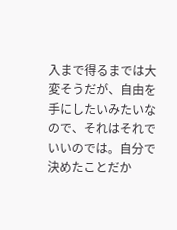入まで得るまでは大変そうだが、自由を手にしたいみたいなので、それはそれでいいのでは。自分で決めたことだか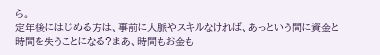ら。
定年後にはじめる方は、事前に人脈やスキルなければ、あっという間に資金と時間を失うことになる?まあ、時間もお金も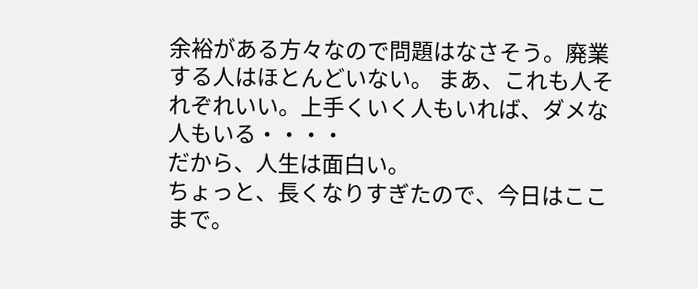余裕がある方々なので問題はなさそう。廃業する人はほとんどいない。 まあ、これも人それぞれいい。上手くいく人もいれば、ダメな人もいる・・・・
だから、人生は面白い。
ちょっと、長くなりすぎたので、今日はここまで。